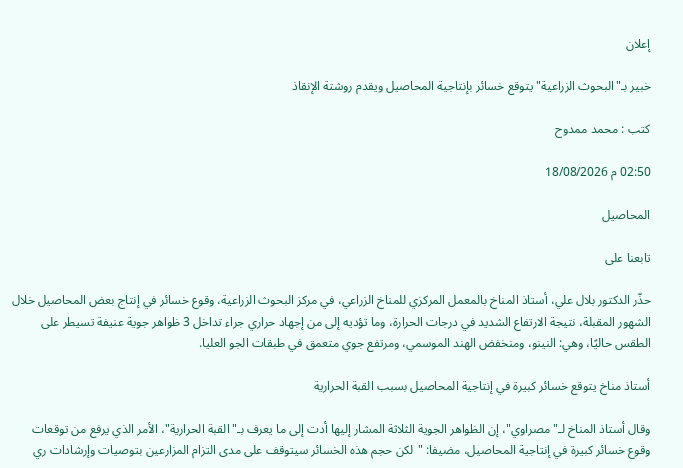إعلان

خبير بـ"البحوث الزراعية" يتوقع خسائر بإنتاجية المحاصيل ويقدم روشتة الإنقاذ

كتب : محمد ممدوح

02:50 م 18/08/2026

المحاصيل

تابعنا على

حذّر الدكتور بلال علي، أستاذ المناخ بالمعمل المركزي للمناخ الزراعي، في مركز البحوث الزراعية، وقوع خسائر في إنتاج بعض المحاصيل خلال الشهور المقبلة، نتيجة الارتفاع الشديد في درجات الحرارة، وما تؤديه إلى من إجهاد حراري جراء تداخل 3 ظواهر جوية عنيفة تسيطر على الطقس حاليًا، وهي: النينو، ومنخفض الهند الموسمي، ومرتفع جوي متعمق في طبقات الجو العليا.

أستاذ مناخ يتوقع خسائر كبيرة في إنتاجية المحاصيل بسبب القبة الحرارية

وقال أستاذ المناخ لـ"مصراوي"، إن الظواهر الجوية الثلاثة المشار إليها أدت إلى ما يعرف بـ"القبة الحرارية"، الأمر الذي يرفع من توقعات وقوع خسائر كبيرة في إنتاجية المحاصيل، مضيفا: "لكن حجم هذه الخسائر سيتوقف على مدى التزام المزارعين بتوصيات وإرشادات ري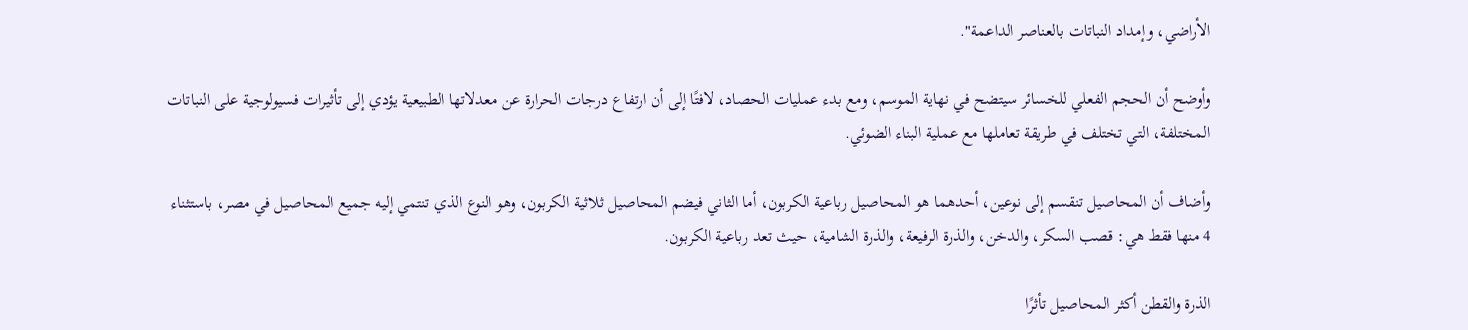الأراضي، وإمداد النباتات بالعناصر الداعمة".

وأوضح أن الحجم الفعلي للخسائر سيتضح في نهاية الموسم، ومع بدء عمليات الحصاد، لافتًا إلى أن ارتفاع درجات الحرارة عن معدلاتها الطبيعية يؤدي إلى تأثيرات فسيولوجية على النباتات المختلفة، التي تختلف في طريقة تعاملها مع عملية البناء الضوئي.

وأضاف أن المحاصيل تنقسم إلى نوعين، أحدهما هو المحاصيل رباعية الكربون، أما الثاني فيضم المحاصيل ثلاثية الكربون، وهو النوع الذي تنتمي إليه جميع المحاصيل في مصر، باستثناء 4 منها فقط هي: قصب السكر، والدخن، والذرة الرفيعة، والذرة الشامية، حيث تعد رباعية الكربون.

الذرة والقطن أكثر المحاصيل تأثرًا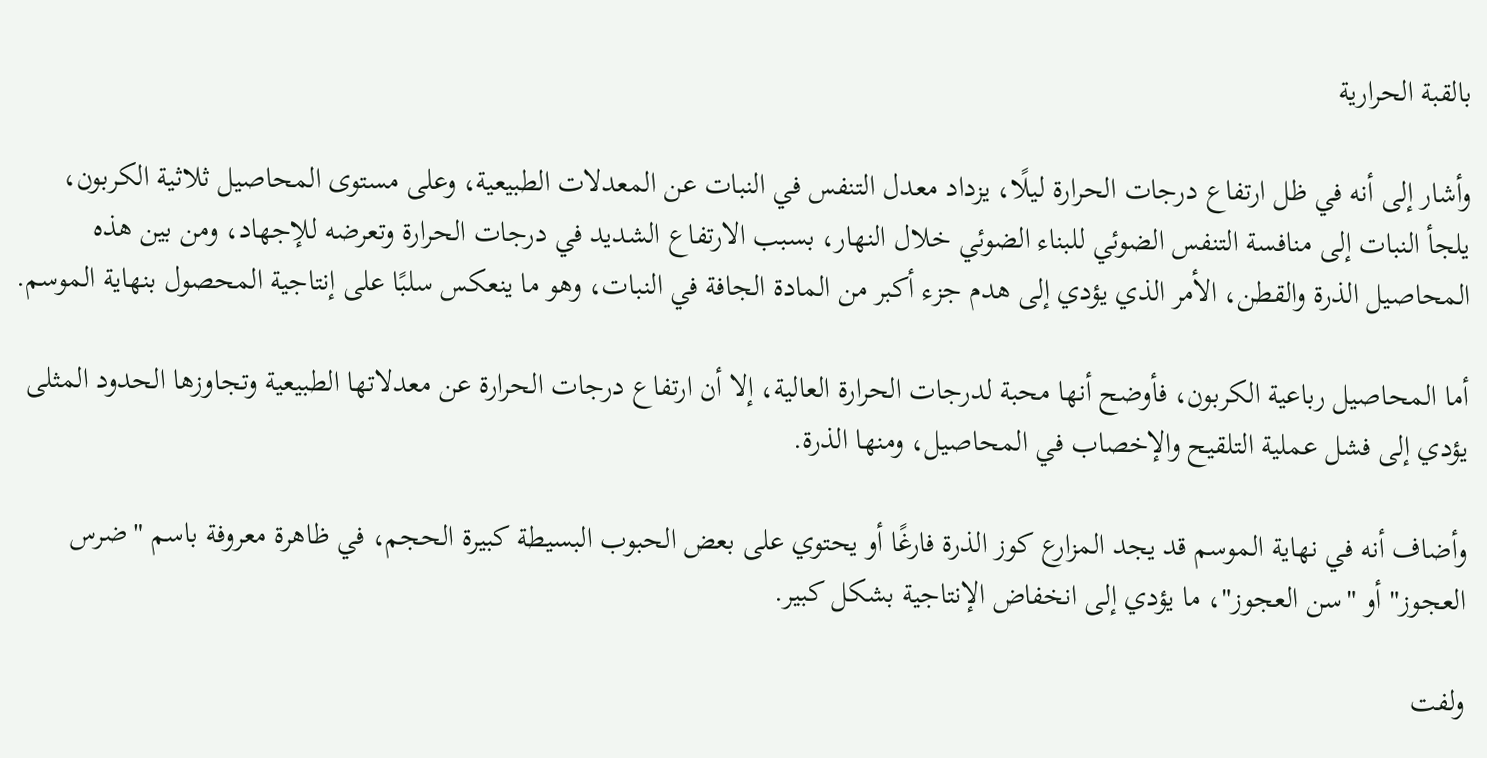بالقبة الحرارية

وأشار إلى أنه في ظل ارتفاع درجات الحرارة ليلًا، يزداد معدل التنفس في النبات عن المعدلات الطبيعية، وعلى مستوى المحاصيل ثلاثية الكربون، يلجأ النبات إلى منافسة التنفس الضوئي للبناء الضوئي خلال النهار، بسبب الارتفاع الشديد في درجات الحرارة وتعرضه للإجهاد، ومن بين هذه المحاصيل الذرة والقطن، الأمر الذي يؤدي إلى هدم جزء أكبر من المادة الجافة في النبات، وهو ما ينعكس سلبًا على إنتاجية المحصول بنهاية الموسم.

أما المحاصيل رباعية الكربون، فأوضح أنها محبة لدرجات الحرارة العالية، إلا أن ارتفاع درجات الحرارة عن معدلاتها الطبيعية وتجاوزها الحدود المثلى يؤدي إلى فشل عملية التلقيح والإخصاب في المحاصيل، ومنها الذرة.

وأضاف أنه في نهاية الموسم قد يجد المزارع كوز الذرة فارغًا أو يحتوي على بعض الحبوب البسيطة كبيرة الحجم، في ظاهرة معروفة باسم "ضرس العجوز" أو "سن العجوز"، ما يؤدي إلى انخفاض الإنتاجية بشكل كبير.

ولفت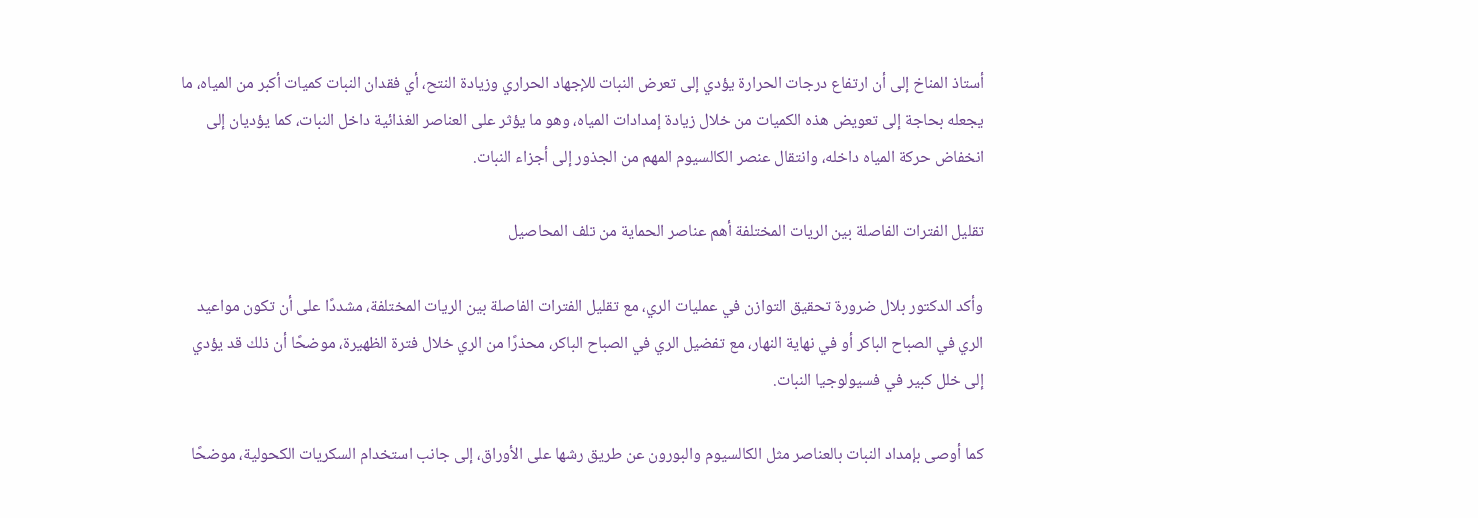أستاذ المناخ إلى أن ارتفاع درجات الحرارة يؤدي إلى تعرض النبات للإجهاد الحراري وزيادة النتح، أي فقدان النبات كميات أكبر من المياه، ما يجعله بحاجة إلى تعويض هذه الكميات من خلال زيادة إمدادات المياه، وهو ما يؤثر على العناصر الغذائية داخل النبات، كما يؤديان إلى انخفاض حركة المياه داخله، وانتقال عنصر الكالسيوم المهم من الجذور إلى أجزاء النبات.

تقليل الفترات الفاصلة بين الريات المختلفة أهم عناصر الحماية من تلف المحاصيل

وأكد الدكتور بلال ضرورة تحقيق التوازن في عمليات الري، مع تقليل الفترات الفاصلة بين الريات المختلفة، مشددًا على أن تكون مواعيد الري في الصباح الباكر أو في نهاية النهار، مع تفضيل الري في الصباح الباكر، محذرًا من الري خلال فترة الظهيرة، موضحًا أن ذلك قد يؤدي إلى خلل كبير في فسيولوجيا النبات.

كما أوصى بإمداد النبات بالعناصر مثل الكالسيوم والبورون عن طريق رشها على الأوراق، إلى جانب استخدام السكريات الكحولية، موضحًا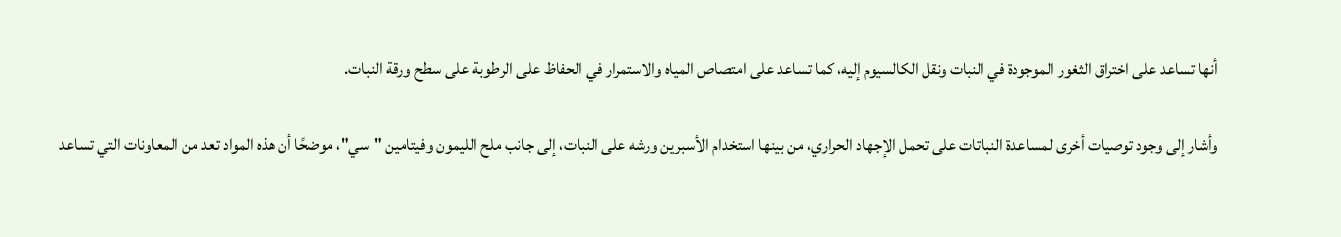أنها تساعد على اختراق الثغور الموجودة في النبات ونقل الكالسيوم إليه، كما تساعد على امتصاص المياه والاستمرار في الحفاظ على الرطوبة على سطح ورقة النبات.

وأشار إلى وجود توصيات أخرى لمساعدة النباتات على تحمل الإجهاد الحراري، من بينها استخدام الأسبرين ورشه على النبات، إلى جانب ملح الليمون وفيتامين "سي"، موضحًا أن هذه المواد تعد من المعاونات التي تساعد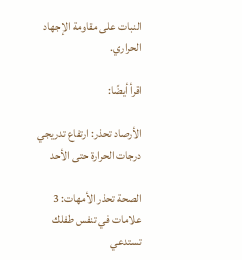النبات على مقاومة الإجهاد الحراري.

اقرأ أيضًا:

الأرصاد تحذر: ارتفاع تدريجي درجات الحرارة حتى الأحد

الصحة تحذر الأمهات: 3 علامات في تنفس طفلك تستدعي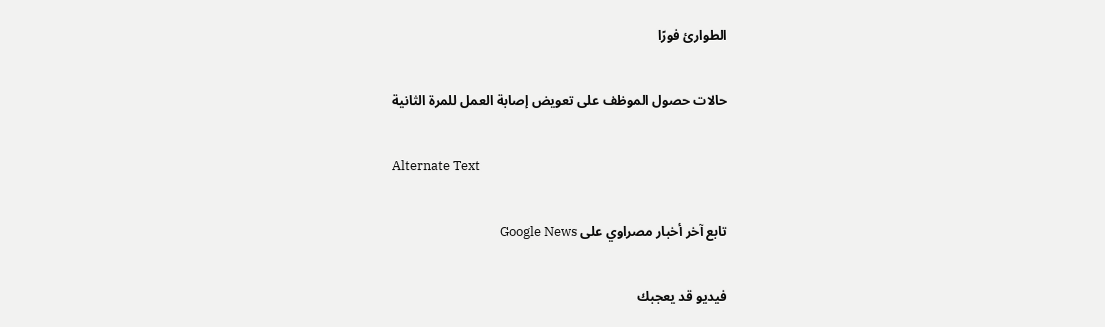الطوارئ فورًا

حالات حصول الموظف على تعويض إصابة العمل للمرة الثانية

Alternate Text

تابع آخر أخبار مصراوي على Google News

فيديو قد يعجبك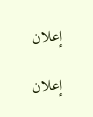إعلان

إعلان